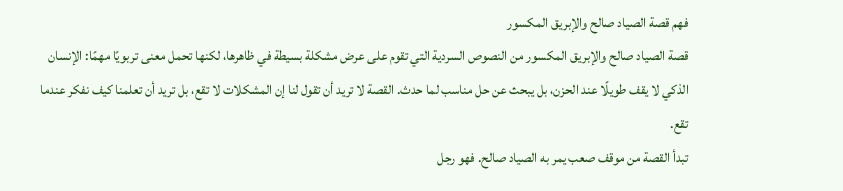فهم قصة الصياد صالح والإبريق المكسور
قصة الصياد صالح والإبريق المكسور من النصوص السردية التي تقوم على عرض مشكلة بسيطة في ظاهرها، لكنها تحمل معنى تربويًا مهمًا: الإنسان الذكي لا يقف طويلًا عند الحزن، بل يبحث عن حل مناسب لما حدث. القصة لا تريد أن تقول لنا إن المشكلات لا تقع، بل تريد أن تعلمنا كيف نفكر عندما تقع.
تبدأ القصة من موقف صعب يمر به الصياد صالح. فهو رجل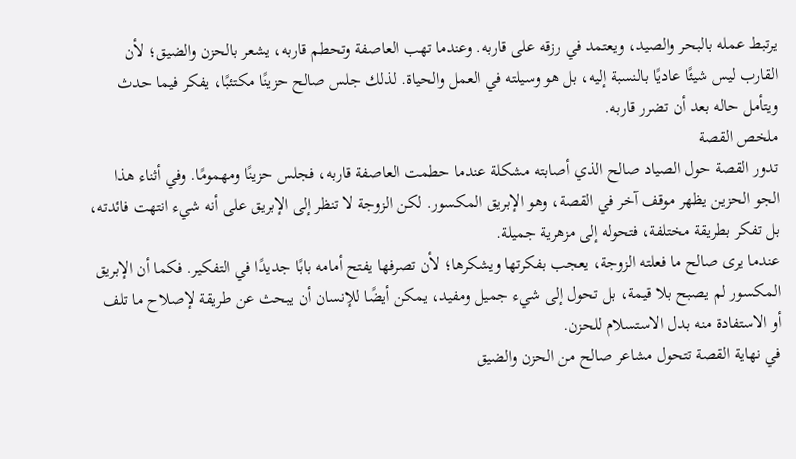يرتبط عمله بالبحر والصيد، ويعتمد في رزقه على قاربه. وعندما تهب العاصفة وتحطم قاربه، يشعر بالحزن والضيق؛ لأن القارب ليس شيئًا عاديًا بالنسبة إليه، بل هو وسيلته في العمل والحياة. لذلك جلس صالح حزينًا مكتئبًا، يفكر فيما حدث ويتأمل حاله بعد أن تضرر قاربه.
ملخص القصة
تدور القصة حول الصياد صالح الذي أصابته مشكلة عندما حطمت العاصفة قاربه، فجلس حزينًا ومهمومًا. وفي أثناء هذا الجو الحزين يظهر موقف آخر في القصة، وهو الإبريق المكسور. لكن الزوجة لا تنظر إلى الإبريق على أنه شيء انتهت فائدته، بل تفكر بطريقة مختلفة، فتحوله إلى مزهرية جميلة.
عندما يرى صالح ما فعلته الزوجة، يعجب بفكرتها ويشكرها؛ لأن تصرفها يفتح أمامه بابًا جديدًا في التفكير. فكما أن الإبريق المكسور لم يصبح بلا قيمة، بل تحول إلى شيء جميل ومفيد، يمكن أيضًا للإنسان أن يبحث عن طريقة لإصلاح ما تلف أو الاستفادة منه بدل الاستسلام للحزن.
في نهاية القصة تتحول مشاعر صالح من الحزن والضيق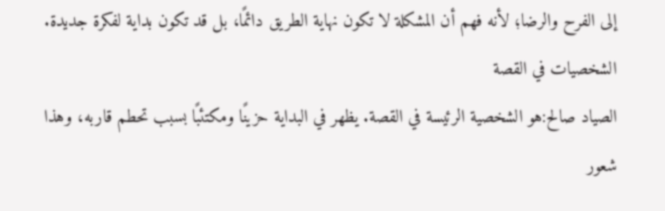إلى الفرح والرضا؛ لأنه فهم أن المشكلة لا تكون نهاية الطريق دائمًا، بل قد تكون بداية لفكرة جديدة.
الشخصيات في القصة
الصياد صالح:هو الشخصية الرئيسة في القصة. يظهر في البداية حزينًا ومكتئبًا بسبب تحطم قاربه، وهذا شعور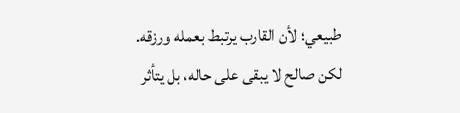طبيعي؛ لأن القارب يرتبط بعمله ورزقه. لكن صالح لا يبقى على حاله، بل يتأثر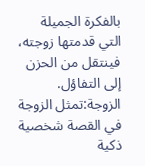بالفكرة الجميلة التي قدمتها زوجته، فينتقل من الحزن إلى التفاؤل.
الزوجة:تمثل الزوجة في القصة شخصية ذكية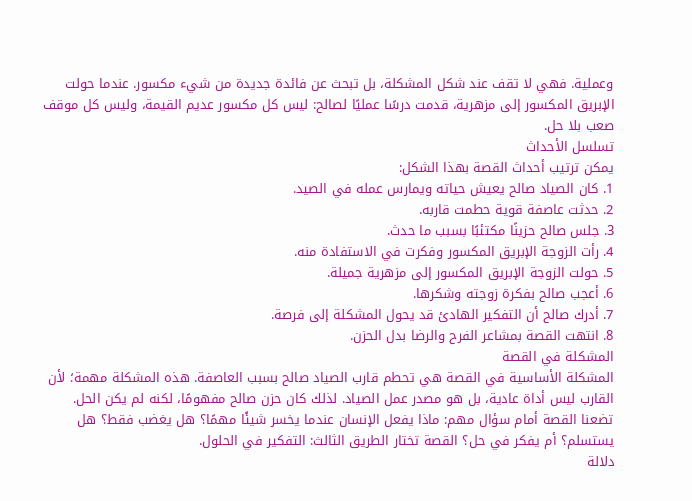وعملية. فهي لا تقف عند شكل المشكلة، بل تبحث عن فائدة جديدة من شيء مكسور. عندما حولت الإبريق المكسور إلى مزهرية، قدمت درسًا عمليًا لصالح: ليس كل مكسور عديم القيمة، وليس كل موقف صعب بلا حل.
تسلسل الأحداث
يمكن ترتيب أحداث القصة بهذا الشكل:
1. كان الصياد صالح يعيش حياته ويمارس عمله في الصيد.
2. حدثت عاصفة قوية حطمت قاربه.
3. جلس صالح حزينًا مكتئبًا بسبب ما حدث.
4. رأت الزوجة الإبريق المكسور وفكرت في الاستفادة منه.
5. حولت الزوجة الإبريق المكسور إلى مزهرية جميلة.
6. أعجب صالح بفكرة زوجته وشكرها.
7. أدرك صالح أن التفكير الهادئ قد يحول المشكلة إلى فرصة.
8. انتهت القصة بمشاعر الفرح والرضا بدل الحزن.
المشكلة في القصة
المشكلة الأساسية في القصة هي تحطم قارب الصياد صالح بسبب العاصفة. هذه المشكلة مهمة؛ لأن القارب ليس أداة عادية، بل هو مصدر عمل الصياد. لذلك كان حزن صالح مفهومًا، لكنه لم يكن الحل.
تضعنا القصة أمام سؤال مهم: ماذا يفعل الإنسان عندما يخسر شيئًا مهمًا؟ هل يغضب فقط؟ هل يستسلم؟ أم يفكر في حل؟ القصة تختار الطريق الثالث: التفكير في الحلول.
دلالة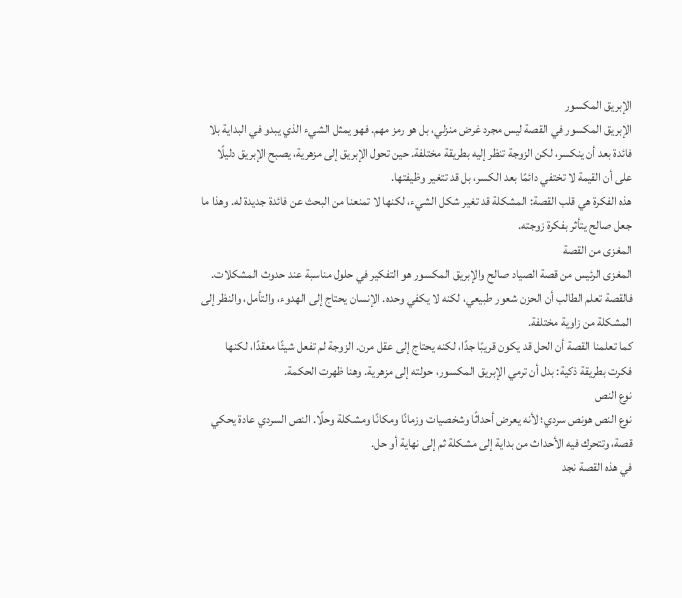الإبريق المكسور
الإبريق المكسور في القصة ليس مجرد غرض منزلي، بل هو رمز مهم. فهو يمثل الشيء الذي يبدو في البداية بلا فائدة بعد أن ينكسر، لكن الزوجة تنظر إليه بطريقة مختلفة. حين تحول الإبريق إلى مزهرية، يصبح الإبريق دليلًا على أن القيمة لا تختفي دائمًا بعد الكسر، بل قد تتغير وظيفتها.
هذه الفكرة هي قلب القصة: المشكلة قد تغير شكل الشيء، لكنها لا تمنعنا من البحث عن فائدة جديدة له. وهذا ما جعل صالح يتأثر بفكرة زوجته.
المغزى من القصة
المغزى الرئيس من قصة الصياد صالح والإبريق المكسور هو التفكير في حلول مناسبة عند حدوث المشكلات. فالقصة تعلم الطالب أن الحزن شعور طبيعي، لكنه لا يكفي وحده. الإنسان يحتاج إلى الهدوء، والتأمل، والنظر إلى المشكلة من زاوية مختلفة.
كما تعلمنا القصة أن الحل قد يكون قريبًا جدًا، لكنه يحتاج إلى عقل مرن. الزوجة لم تفعل شيئًا معقدًا، لكنها فكرت بطريقة ذكية: بدل أن ترمي الإبريق المكسور، حولته إلى مزهرية. وهنا ظهرت الحكمة.
نوع النص
نوع النص هونص سردي؛ لأنه يعرض أحداثًا وشخصيات وزمانًا ومكانًا ومشكلة وحلًا. النص السردي عادة يحكي قصة، وتتحرك فيه الأحداث من بداية إلى مشكلة ثم إلى نهاية أو حل.
في هذه القصة نجد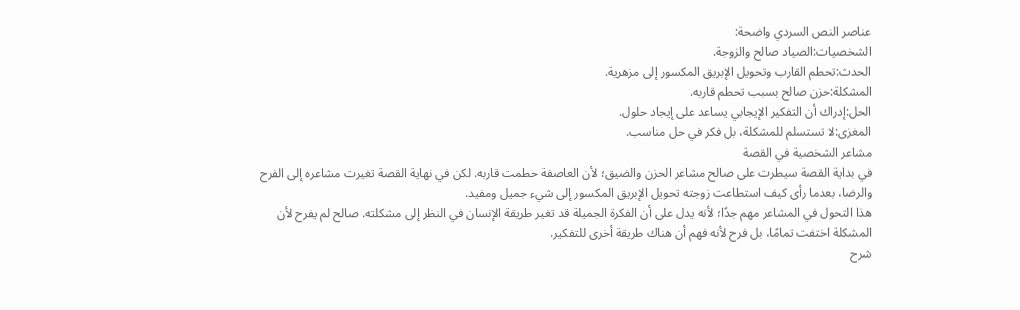عناصر النص السردي واضحة:
الشخصيات:الصياد صالح والزوجة.
الحدث:تحطم القارب وتحويل الإبريق المكسور إلى مزهرية.
المشكلة:حزن صالح بسبب تحطم قاربه.
الحل:إدراك أن التفكير الإيجابي يساعد على إيجاد حلول.
المغزى:لا تستسلم للمشكلة، بل فكر في حل مناسب.
مشاعر الشخصية في القصة
في بداية القصة سيطرت على صالح مشاعر الحزن والضيق؛ لأن العاصفة حطمت قاربه. لكن في نهاية القصة تغيرت مشاعره إلى الفرح والرضا، بعدما رأى كيف استطاعت زوجته تحويل الإبريق المكسور إلى شيء جميل ومفيد.
هذا التحول في المشاعر مهم جدًا؛ لأنه يدل على أن الفكرة الجميلة قد تغير طريقة الإنسان في النظر إلى مشكلته. صالح لم يفرح لأن المشكلة اختفت تمامًا، بل فرح لأنه فهم أن هناك طريقة أخرى للتفكير.
شرح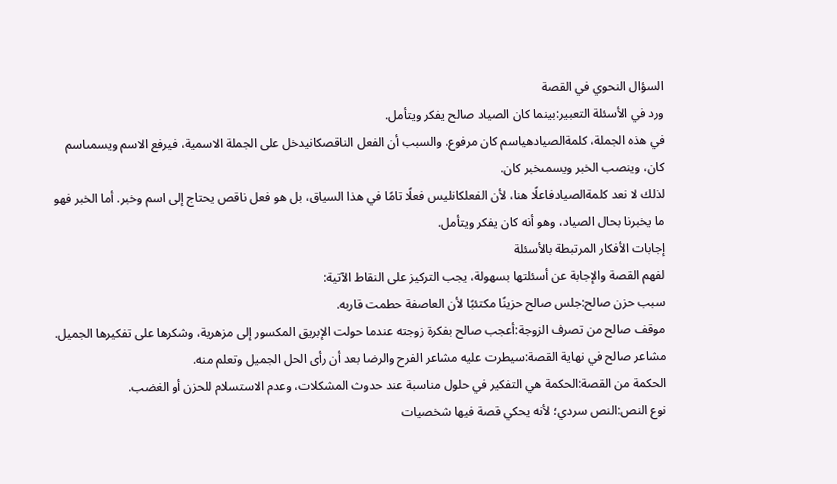السؤال النحوي في القصة
ورد في الأسئلة التعبير:بينما كان الصياد صالح يفكر ويتأمل.
في هذه الجملة، كلمةالصيادهياسم كان مرفوع. والسبب أن الفعل الناقصكانيدخل على الجملة الاسمية، فيرفع الاسم ويسمىاسم كان، وينصب الخبر ويسمىخبر كان.
لذلك لا نعد كلمةالصيادفاعلًا هنا، لأن الفعلكانليس فعلًا تامًا في هذا السياق، بل هو فعل ناقص يحتاج إلى اسم وخبر. أما الخبر فهو ما يخبرنا بحال الصياد، وهو أنه كان يفكر ويتأمل.
إجابات الأفكار المرتبطة بالأسئلة
لفهم القصة والإجابة عن أسئلتها بسهولة، يجب التركيز على النقاط الآتية:
سبب حزن صالح:جلس صالح حزينًا مكتئبًا لأن العاصفة حطمت قاربه.
موقف صالح من تصرف الزوجة:أعجب صالح بفكرة زوجته عندما حولت الإبريق المكسور إلى مزهرية، وشكرها على تفكيرها الجميل.
مشاعر صالح في نهاية القصة:سيطرت عليه مشاعر الفرح والرضا بعد أن رأى الحل الجميل وتعلم منه.
الحكمة من القصة:الحكمة هي التفكير في حلول مناسبة عند حدوث المشكلات، وعدم الاستسلام للحزن أو الغضب.
نوع النص:النص سردي؛ لأنه يحكي قصة فيها شخصيات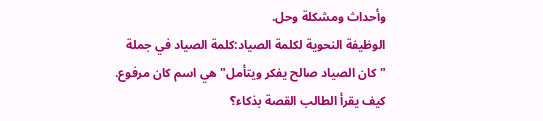وأحداث ومشكلة وحل.
الوظيفة النحوية لكلمة الصياد:كلمة الصياد في جملة "كان الصياد صالح يفكر ويتأمل" هي اسم كان مرفوع.
كيف يقرأ الطالب القصة بذكاء؟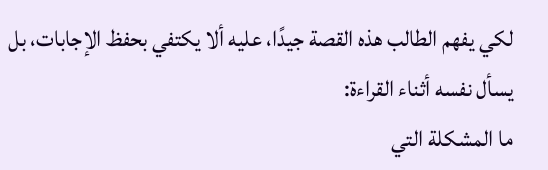لكي يفهم الطالب هذه القصة جيدًا، عليه ألا يكتفي بحفظ الإجابات، بل يسأل نفسه أثناء القراءة:
ما المشكلة التي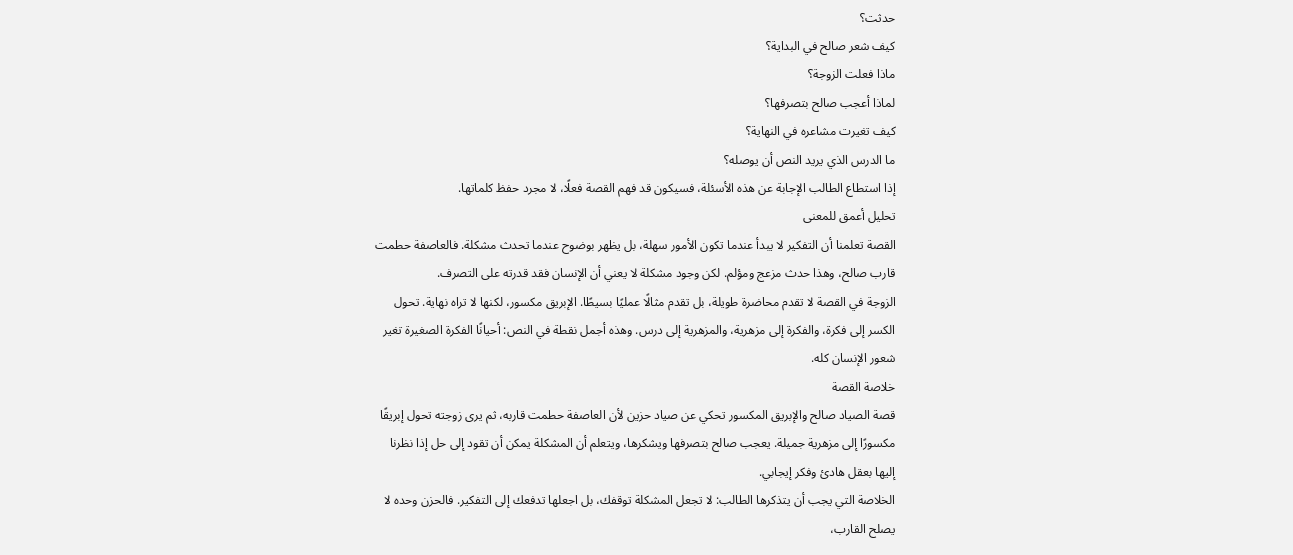حدثت؟
كيف شعر صالح في البداية؟
ماذا فعلت الزوجة؟
لماذا أعجب صالح بتصرفها؟
كيف تغيرت مشاعره في النهاية؟
ما الدرس الذي يريد النص أن يوصله؟
إذا استطاع الطالب الإجابة عن هذه الأسئلة، فسيكون قد فهم القصة فعلًا، لا مجرد حفظ كلماتها.
تحليل أعمق للمعنى
القصة تعلمنا أن التفكير لا يبدأ عندما تكون الأمور سهلة، بل يظهر بوضوح عندما تحدث مشكلة. فالعاصفة حطمت قارب صالح، وهذا حدث مزعج ومؤلم. لكن وجود مشكلة لا يعني أن الإنسان فقد قدرته على التصرف.
الزوجة في القصة لا تقدم محاضرة طويلة، بل تقدم مثالًا عمليًا بسيطًا. الإبريق مكسور، لكنها لا تراه نهاية. تحول الكسر إلى فكرة، والفكرة إلى مزهرية، والمزهرية إلى درس. وهذه أجمل نقطة في النص: أحيانًا الفكرة الصغيرة تغير شعور الإنسان كله.
خلاصة القصة
قصة الصياد صالح والإبريق المكسور تحكي عن صياد حزين لأن العاصفة حطمت قاربه، ثم يرى زوجته تحول إبريقًا مكسورًا إلى مزهرية جميلة. يعجب صالح بتصرفها ويشكرها، ويتعلم أن المشكلة يمكن أن تقود إلى حل إذا نظرنا إليها بعقل هادئ وفكر إيجابي.
الخلاصة التي يجب أن يتذكرها الطالب: لا تجعل المشكلة توقفك، بل اجعلها تدفعك إلى التفكير. فالحزن وحده لا يصلح القارب،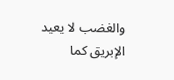والغضب لا يعيد الإبريق كما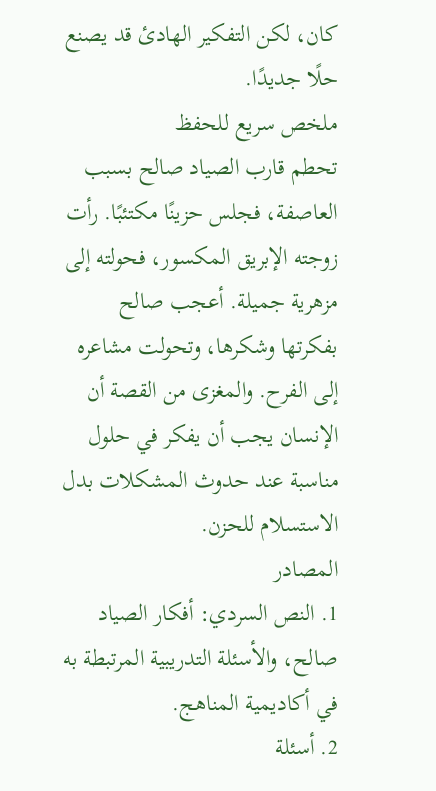كان، لكن التفكير الهادئ قد يصنع حلًا جديدًا.
ملخص سريع للحفظ
تحطم قارب الصياد صالح بسبب العاصفة، فجلس حزينًا مكتئبًا. رأت زوجته الإبريق المكسور، فحولته إلى مزهرية جميلة. أعجب صالح بفكرتها وشكرها، وتحولت مشاعره إلى الفرح. والمغزى من القصة أن الإنسان يجب أن يفكر في حلول مناسبة عند حدوث المشكلات بدل الاستسلام للحزن.
المصادر
1. النص السردي: أفكار الصياد صالح، والأسئلة التدريبية المرتبطة به في أكاديمية المناهج.
2. أسئلة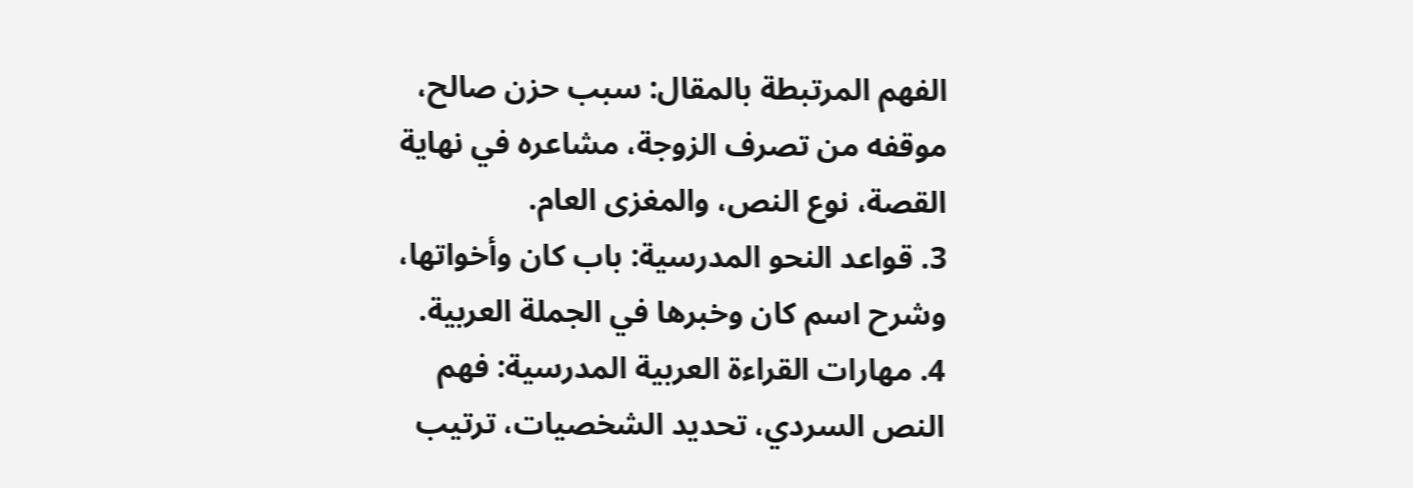الفهم المرتبطة بالمقال: سبب حزن صالح، موقفه من تصرف الزوجة، مشاعره في نهاية القصة، نوع النص، والمغزى العام.
3. قواعد النحو المدرسية: باب كان وأخواتها، وشرح اسم كان وخبرها في الجملة العربية.
4. مهارات القراءة العربية المدرسية: فهم النص السردي، تحديد الشخصيات، ترتيب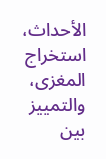الأحداث، استخراج المغزى، والتمييز بين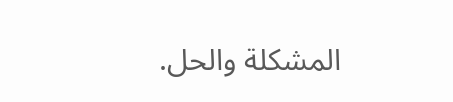المشكلة والحل.